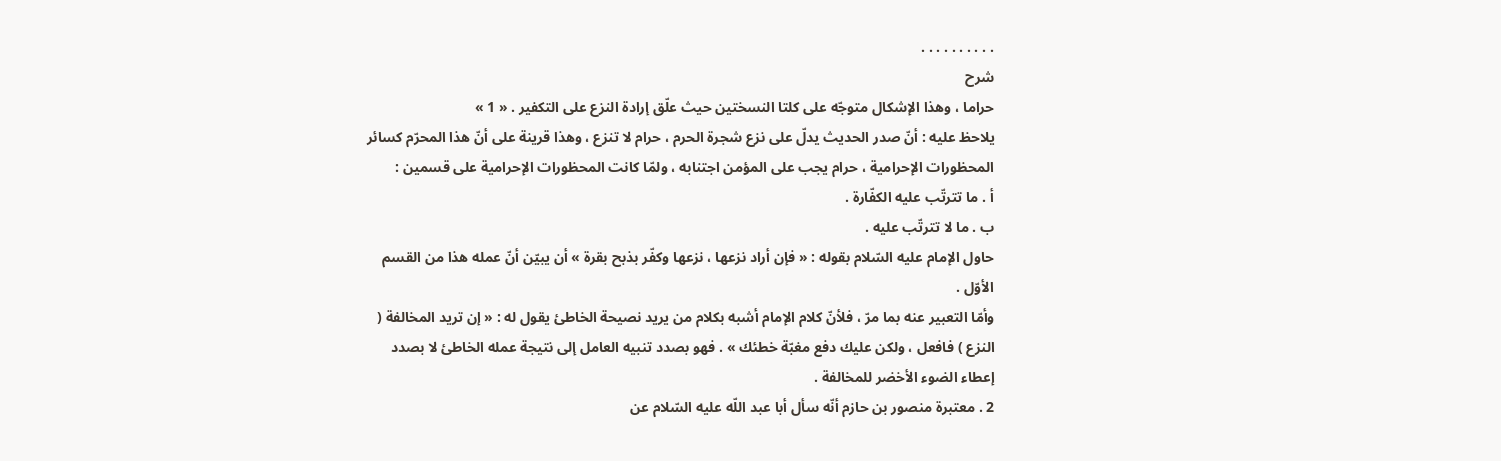. . . . . . . . . .
شرح
حراما ، وهذا الإشكال متوجّه على كلتا النسختين حيث علّق إرادة النزع على التكفير . « 1 »
يلاحظ عليه : أنّ صدر الحديث يدلّ على نزع شجرة الحرم ، حرام لا تنزع ، وهذا قرينة على أنّ هذا المحرّم كسائر المحظورات الإحرامية ، حرام يجب على المؤمن اجتنابه ، ولمّا كانت المحظورات الإحرامية على قسمين :
أ . ما تترتّب عليه الكفّارة .
ب . ما لا تترتّب عليه .
حاول الإمام عليه السّلام بقوله : « فإن أراد نزعها ، نزعها وكفّر بذبح بقرة » أن يبيّن أنّ عمله هذا من القسم الأوّل .
وأمّا التعبير عنه بما مرّ ، فلأنّ كلام الإمام أشبه بكلام من يريد نصيحة الخاطئ يقول له : « إن تريد المخالفة ( النزع ) فافعل ، ولكن عليك دفع مغبّة خطئك » . فهو بصدد تنبيه العامل إلى نتيجة عمله الخاطئ لا بصدد إعطاء الضوء الأخضر للمخالفة .
2 . معتبرة منصور بن حازم أنّه سأل أبا عبد اللّه عليه السّلام عن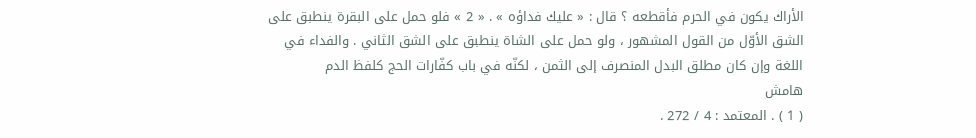الأراك يكون في الحرم فأقطعه ؟ قال : « عليك فداؤه » . « 2 » فلو حمل على البقرة ينطبق على الشق الأوّل من القول المشهور ، ولو حمل على الشاة ينطبق على الشق الثاني . والفداء في اللغة وإن كان مطلق البدل المنصرف إلى الثمن ، لكنّه في باب كفّارات الحج كلفظ الدم
هامش
( 1 ) . المعتمد : 4 / 272 .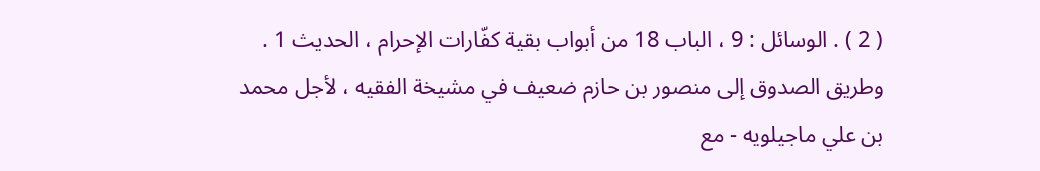( 2 ) . الوسائل : 9 ، الباب 18 من أبواب بقية كفّارات الإحرام ، الحديث 1 . وطريق الصدوق إلى منصور بن حازم ضعيف في مشيخة الفقيه ، لأجل محمد بن علي ماجيلويه - مع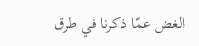الغض عمّا ذكرنا في طرق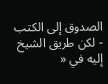الصدوق إلى الكتب - لكن طريق الشيخ إليه في «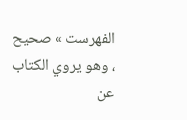الفهرست » صحيح ، وهو يروي الكتاب عن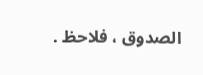الصدوق ، فلاحظ .